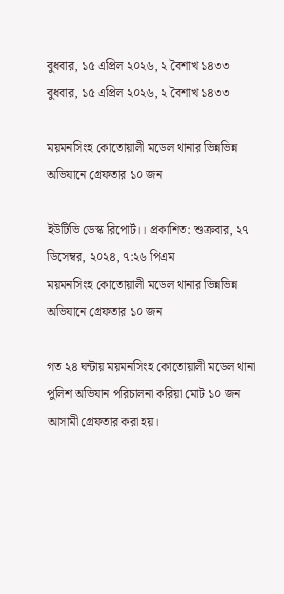বুধবার, ১৫ এপ্রিল ২০২৬, ২ বৈশাখ ১৪৩৩
বুধবার, ১৫ এপ্রিল ২০২৬, ২ বৈশাখ ১৪৩৩

ময়মনসিংহ কোতোয়ালী মডেল থানার ভিন্নভিন্ন অভিযানে গ্রেফতার ১০ জন

ইউটিভি ডেস্ক রিপোর্ট।। প্রকাশিত: শুক্রবার, ২৭ ডিসেম্বর, ২০২৪, ৭:২৬ পিএম
ময়মনসিংহ কোতোয়ালী মডেল থানার ভিন্নভিন্ন অভিযানে গ্রেফতার ১০ জন

গত ২৪ ঘন্টায় ময়মনসিংহ কোতোয়ালী মডেল থানা পুলিশ অভিযান পরিচালনা করিয়া মোট ১০ জন আসামী গ্রেফতার করা হয়।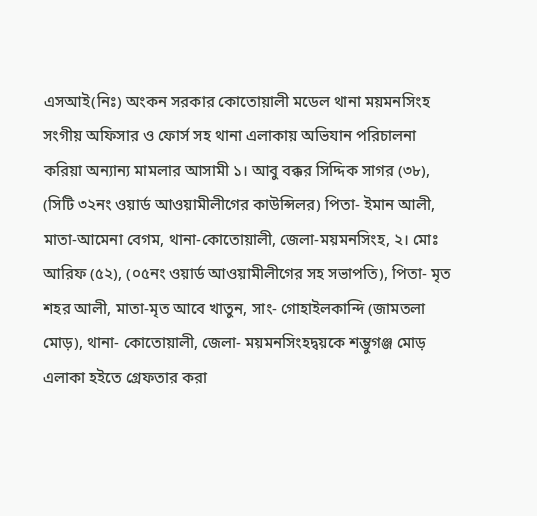এসআই(নিঃ) অংকন সরকার কোতোয়ালী মডেল থানা ময়মনসিংহ সংগীয় অফিসার ও ফোর্স সহ থানা এলাকায় অভিযান পরিচালনা করিয়া অন্যান্য মামলার আসামী ১। আবু বক্কর সিদ্দিক সাগর (৩৮), (সিটি ৩২নং ওয়ার্ড আওয়ামীলীগের কাউন্সিলর) পিতা- ইমান আলী, মাতা-আমেনা বেগম, থানা-কোতোয়ালী, জেলা-ময়মনসিংহ, ২। মোঃ আরিফ (৫২), (০৫নং ওয়ার্ড আওয়ামীলীগের সহ সভাপতি), পিতা- মৃত শহর আলী, মাতা-মৃত আবে খাতুন, সাং- গোহাইলকান্দি (জামতলা মোড়), থানা- কোতোয়ালী, জেলা- ময়মনসিংহদ্বয়কে শম্ভুগঞ্জ মোড় এলাকা হইতে গ্রেফতার করা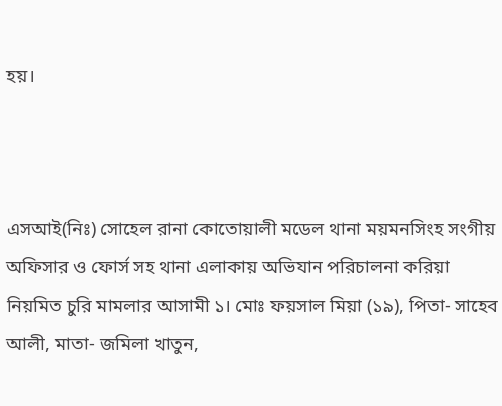হয়।



এসআই(নিঃ) সোহেল রানা কোতোয়ালী মডেল থানা ময়মনসিংহ সংগীয় অফিসার ও ফোর্স সহ থানা এলাকায় অভিযান পরিচালনা করিয়া নিয়মিত চুরি মামলার আসামী ১। মোঃ ফয়সাল মিয়া (১৯), পিতা- সাহেব আলী, মাতা- জমিলা খাতুন,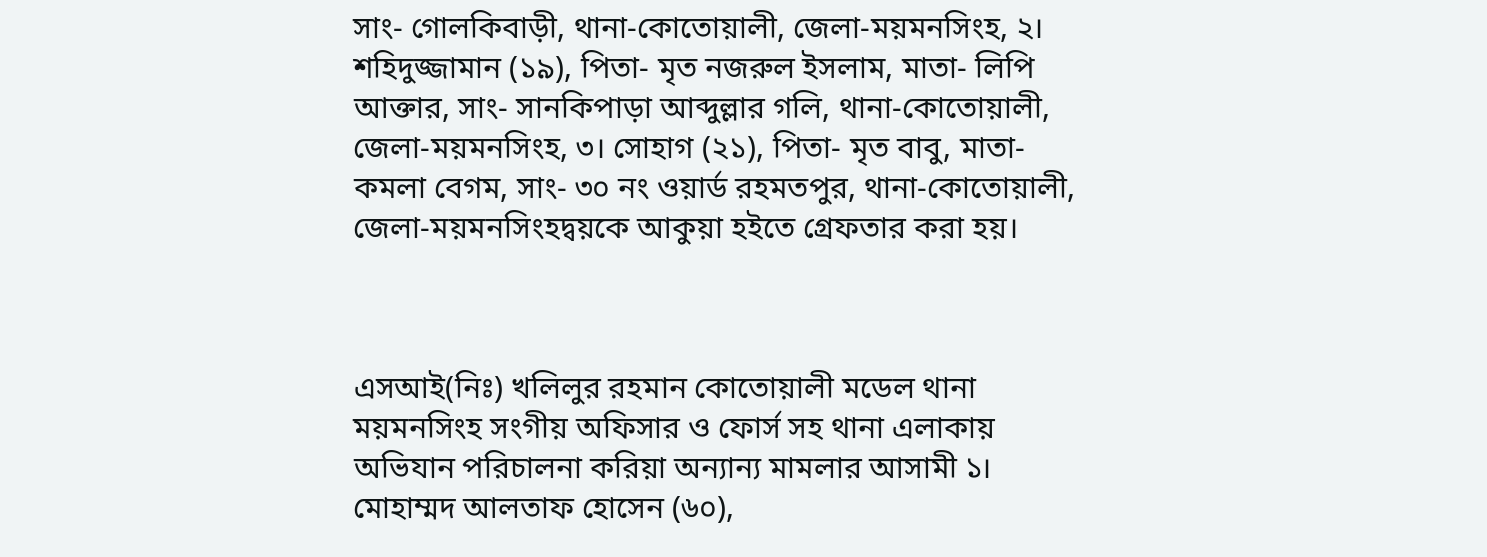সাং- গোলকিবাড়ী, থানা-কোতোয়ালী, জেলা-ময়মনসিংহ, ২। শহিদুজ্জামান (১৯), পিতা- মৃত নজরুল ইসলাম, মাতা- লিপি আক্তার, সাং- সানকিপাড়া আব্দুল্লার গলি, থানা-কোতোয়ালী, জেলা-ময়মনসিংহ, ৩। সোহাগ (২১), পিতা- মৃত বাবু, মাতা- কমলা বেগম, সাং- ৩০ নং ওয়ার্ড রহমতপুর, থানা-কোতোয়ালী, জেলা-ময়মনসিংহদ্বয়কে আকুয়া হইতে গ্রেফতার করা হয়।



এসআই(নিঃ) খলিলুর রহমান কোতোয়ালী মডেল থানা ময়মনসিংহ সংগীয় অফিসার ও ফোর্স সহ থানা এলাকায় অভিযান পরিচালনা করিয়া অন্যান্য মামলার আসামী ১। মোহাম্মদ আলতাফ হোসেন (৬০),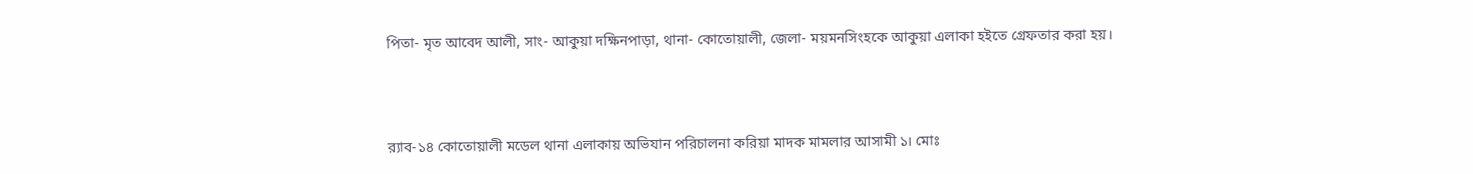পিতা- মৃত আবেদ আলী, সাং- আকুয়া দক্ষিনপাড়া, থানা- কোতোয়ালী, জেলা- ময়মনসিংহকে আকুয়া এলাকা হইতে গ্রেফতার করা হয়।



র‌্যাব-১৪ কোতোয়ালী মডেল থানা এলাকায় অভিযান পরিচালনা করিয়া মাদক মামলার আসামী ১। মোঃ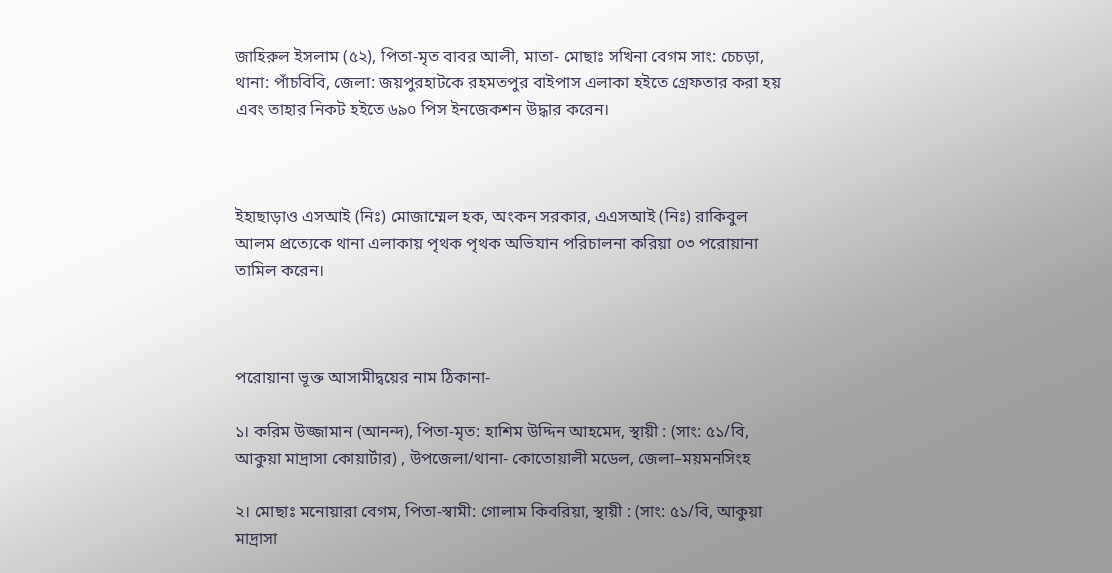জাহিরুল ইসলাম (৫২), পিতা-মৃত বাবর আলী, মাতা- মোছাঃ সখিনা বেগম সাং: চেচড়া, থানা: পাঁচবিবি, জেলা: জয়পুরহাটকে রহমতপুর বাইপাস এলাকা হইতে গ্রেফতার করা হয় এবং তাহার নিকট হইতে ৬৯০ পিস ইনজেকশন উদ্ধার করেন।



ইহাছাড়াও এসআই (নিঃ) মোজাম্মেল হক, অংকন সরকার, এএসআই (নিঃ) রাকিবুল আলম প্রত্যেকে থানা এলাকায় পৃথক পৃথক অভিযান পরিচালনা করিয়া ০৩ পরোয়ানা তামিল করেন।



পরোয়ানা ভূক্ত আসামীদ্বয়ের নাম ঠিকানা-

১। করিম উজ্জামান (আনন্দ), পিতা-মৃত: হাশিম উদ্দিন আহমেদ, স্থায়ী : (সাং: ৫১/বি, আকুয়া মাদ্রাসা কোয়ার্টার) , উপজেলা/থানা- কোতোয়ালী মডেল, জেলা–ময়মনসিংহ

২। মোছাঃ মনোয়ারা বেগম, পিতা-স্বামী: গোলাম কিবরিয়া, স্থায়ী : (সাং: ৫১/বি, আকুয়া মাদ্রাসা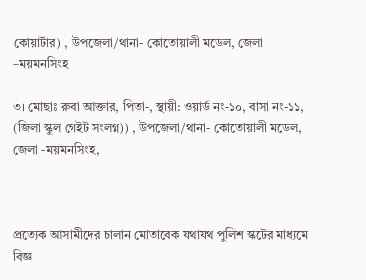কোয়ার্টার) , উপজেলা/থানা- কোতোয়ালী মডেল, জেলা –ময়মনসিংহ

৩। মোছাঃ রুবা আক্তার, পিতা-, স্থায়ী: ওয়ার্ড নং-১০, বাসা নং-১১, (জিলা স্কুল গেইট সংলগ্ন)) , উপজেলা/থানা- কোতোয়ালী মডেল, জেলা -ময়মনসিংহ,



প্রত্যেক আসামীদের চালান মোতাবেক যথাযথ পুলিশ স্কটের মাধ্যমে বিজ্ঞ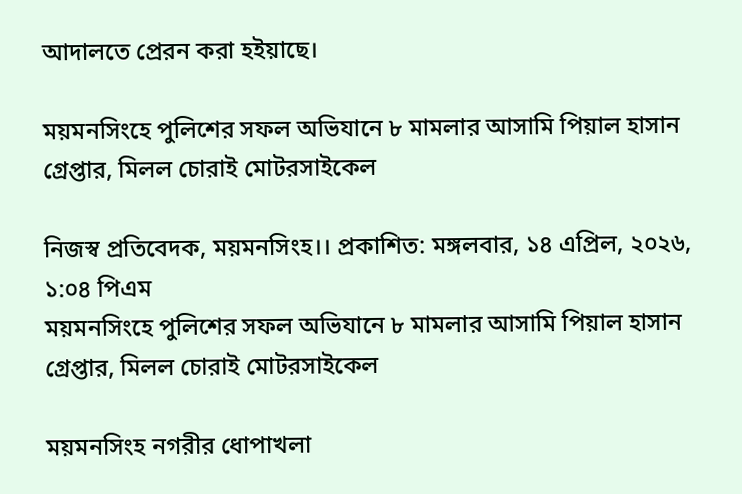আদালতে প্রেরন করা হইয়াছে।

ময়মনসিংহে পুলিশের সফল অভিযানে ৮ মামলার আসামি পিয়াল হাসান গ্রেপ্তার, মিলল চোরাই মোটরসাইকেল

নিজস্ব প্রতিবেদক, ময়মনসিংহ।। প্রকাশিত: মঙ্গলবার, ১৪ এপ্রিল, ২০২৬, ১:০৪ পিএম
ময়মনসিংহে পুলিশের সফল অভিযানে ৮ মামলার আসামি পিয়াল হাসান গ্রেপ্তার, মিলল চোরাই মোটরসাইকেল

ময়মনসিংহ নগরীর ধোপাখলা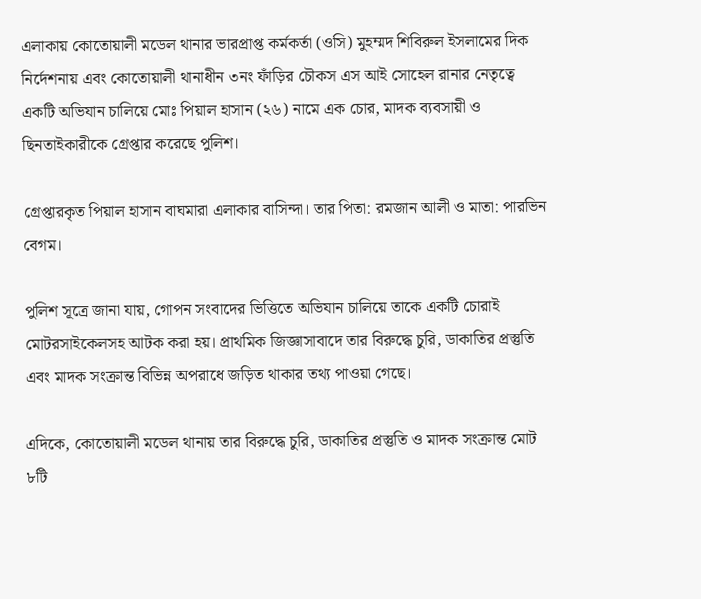এলাকায় কোতোয়ালী মডেল থানার ভারপ্রাপ্ত কর্মকর্তা (ওসি) মুহম্মদ শিবিরুল ইসলামের দিক নির্দেশনায় এবং কোতোয়ালী থানাধীন ৩নং ফাঁড়ির চৌকস এস আই সোহেল রানার নেতৃত্বে একটি অভিযান চালিয়ে মোঃ পিয়াল হাসান (২৬) নামে এক চোর, মাদক ব্যবসায়ী ও ছিনতাইকারীকে গ্রেপ্তার করেছে পুলিশ।

গ্রেপ্তারকৃত পিয়াল হাসান বাঘমারা এলাকার বাসিন্দা। তার পিতা: রমজান আলী ও মাতা: পারভিন বেগম।

পুলিশ সূত্রে জানা যায়, গোপন সংবাদের ভিত্তিতে অভিযান চালিয়ে তাকে একটি চোরাই মোটরসাইকেলসহ আটক করা হয়। প্রাথমিক জিজ্ঞাসাবাদে তার বিরুদ্ধে চুরি, ডাকাতির প্রস্তুতি এবং মাদক সংক্রান্ত বিভিন্ন অপরাধে জড়িত থাকার তথ্য পাওয়া গেছে।

এদিকে, কোতোয়ালী মডেল থানায় তার বিরুদ্ধে চুরি, ডাকাতির প্রস্তুতি ও মাদক সংক্রান্ত মোট ৮টি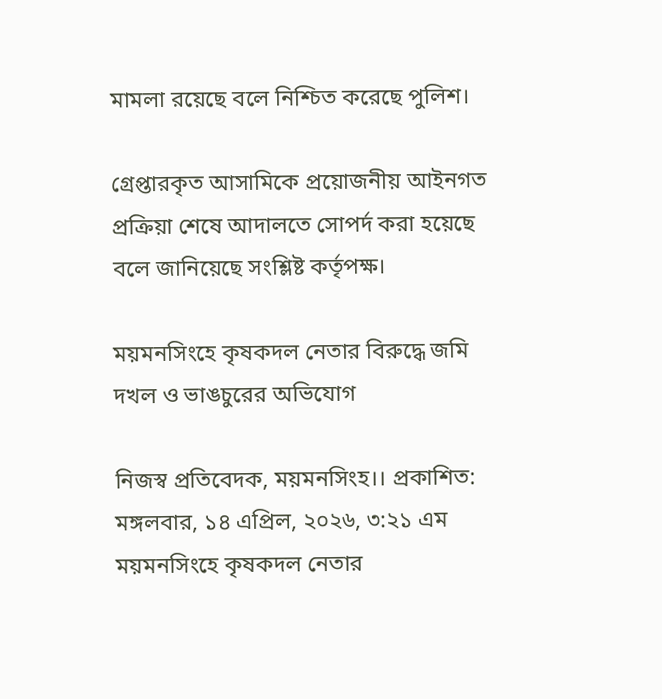মামলা রয়েছে বলে নিশ্চিত করেছে পুলিশ।

গ্রেপ্তারকৃত আসামিকে প্রয়োজনীয় আইনগত প্রক্রিয়া শেষে আদালতে সোপর্দ করা হয়েছে বলে জানিয়েছে সংশ্লিষ্ট কর্তৃপক্ষ।

ময়মনসিংহে কৃষকদল নেতার বিরুদ্ধে জমি দখল ও ভাঙচুরের অভিযোগ

নিজস্ব প্রতিবেদক, ময়মনসিংহ।। প্রকাশিত: মঙ্গলবার, ১৪ এপ্রিল, ২০২৬, ৩:২১ এম
ময়মনসিংহে কৃষকদল নেতার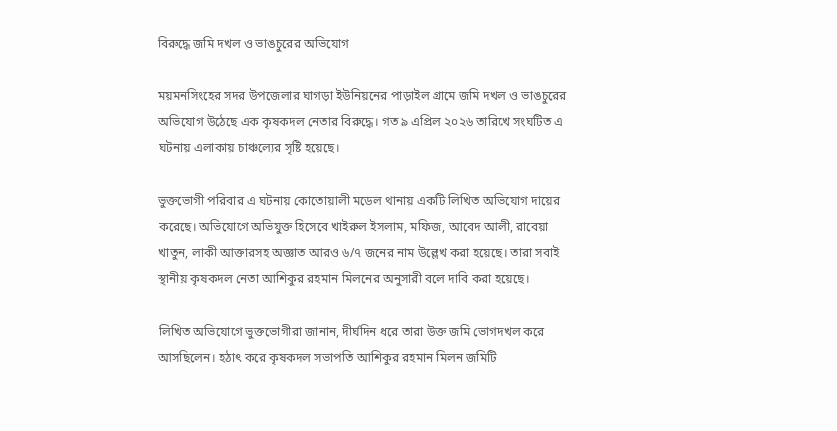বিরুদ্ধে জমি দখল ও ভাঙচুরের অভিযোগ

ময়মনসিংহের সদর উপজেলার ঘাগড়া ইউনিয়নের পাড়াইল গ্রামে জমি দখল ও ভাঙচুরের অভিযোগ উঠেছে এক কৃষকদল নেতার বিরুদ্ধে। গত ৯ এপ্রিল ২০২৬ তারিখে সংঘটিত এ ঘটনায় এলাকায় চাঞ্চল্যের সৃষ্টি হয়েছে।

ভুক্তভোগী পরিবার এ ঘটনায় কোতোয়ালী মডেল থানায় একটি লিখিত অভিযোগ দায়ের করেছে। অভিযোগে অভিযুক্ত হিসেবে খাইরুল ইসলাম, মফিজ, আবেদ আলী, রাবেয়া খাতুন, লাকী আক্তারসহ অজ্ঞাত আরও ৬/৭ জনের নাম উল্লেখ করা হয়েছে। তারা সবাই স্থানীয় কৃষকদল নেতা আশিকুর রহমান মিলনের অনুসারী বলে দাবি করা হয়েছে।

লিখিত অভিযোগে ভুক্তভোগীরা জানান, দীর্ঘদিন ধরে তারা উক্ত জমি ভোগদখল করে আসছিলেন। হঠাৎ করে কৃষকদল সভাপতি আশিকুর রহমান মিলন জমিটি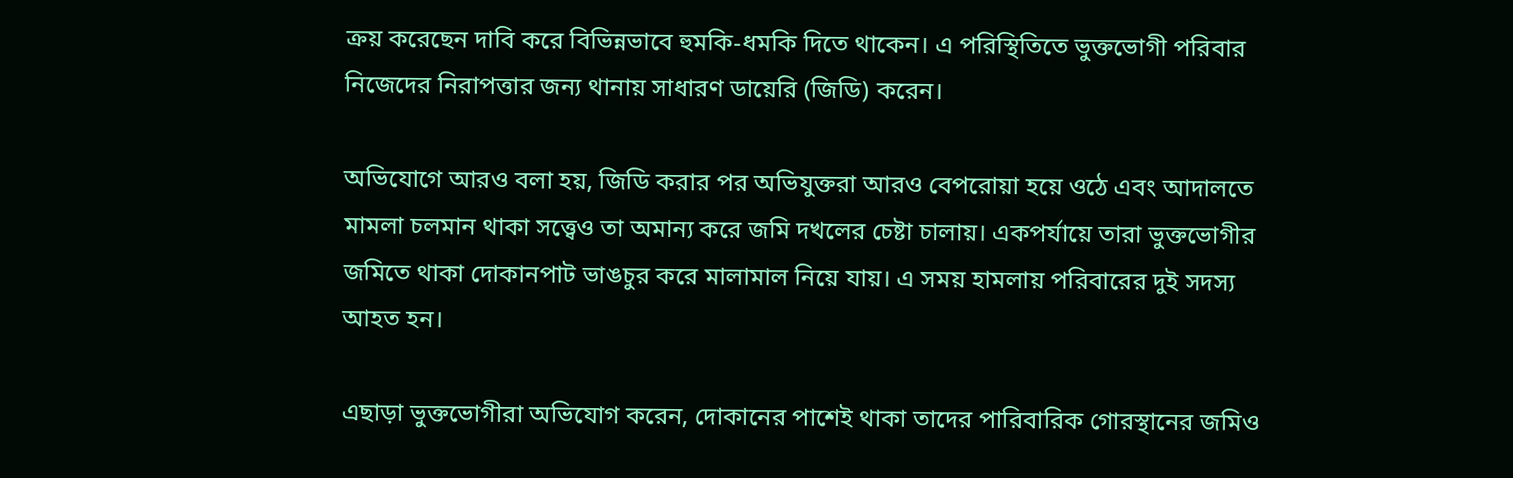ক্রয় করেছেন দাবি করে বিভিন্নভাবে হুমকি-ধমকি দিতে থাকেন। এ পরিস্থিতিতে ভুক্তভোগী পরিবার নিজেদের নিরাপত্তার জন্য থানায় সাধারণ ডায়েরি (জিডি) করেন।

অভিযোগে আরও বলা হয়, জিডি করার পর অভিযুক্তরা আরও বেপরোয়া হয়ে ওঠে এবং আদালতে মামলা চলমান থাকা সত্ত্বেও তা অমান্য করে জমি দখলের চেষ্টা চালায়। একপর্যায়ে তারা ভুক্তভোগীর জমিতে থাকা দোকানপাট ভাঙচুর করে মালামাল নিয়ে যায়। এ সময় হামলায় পরিবারের দুই সদস্য আহত হন।

এছাড়া ভুক্তভোগীরা অভিযোগ করেন, দোকানের পাশেই থাকা তাদের পারিবারিক গোরস্থানের জমিও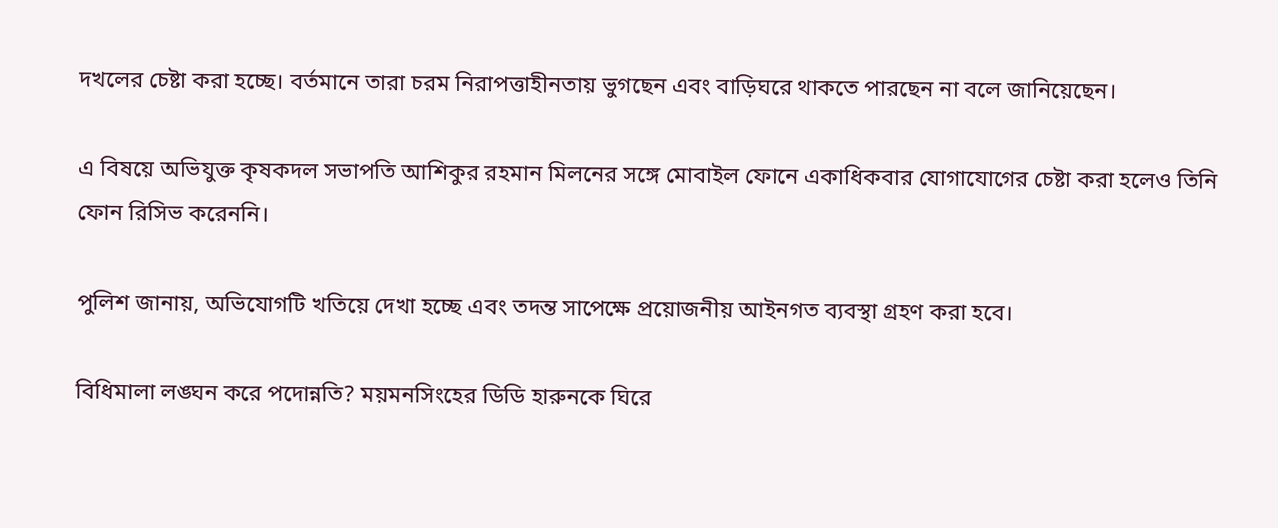দখলের চেষ্টা করা হচ্ছে। বর্তমানে তারা চরম নিরাপত্তাহীনতায় ভুগছেন এবং বাড়িঘরে থাকতে পারছেন না বলে জানিয়েছেন।

এ বিষয়ে অভিযুক্ত কৃষকদল সভাপতি আশিকুর রহমান মিলনের সঙ্গে মোবাইল ফোনে একাধিকবার যোগাযোগের চেষ্টা করা হলেও তিনি ফোন রিসিভ করেননি।

পুলিশ জানায়, অভিযোগটি খতিয়ে দেখা হচ্ছে এবং তদন্ত সাপেক্ষে প্রয়োজনীয় আইনগত ব্যবস্থা গ্রহণ করা হবে।

বিধিমালা লঙ্ঘন করে পদোন্নতি? ময়মনসিংহের ডিডি হারুনকে ঘিরে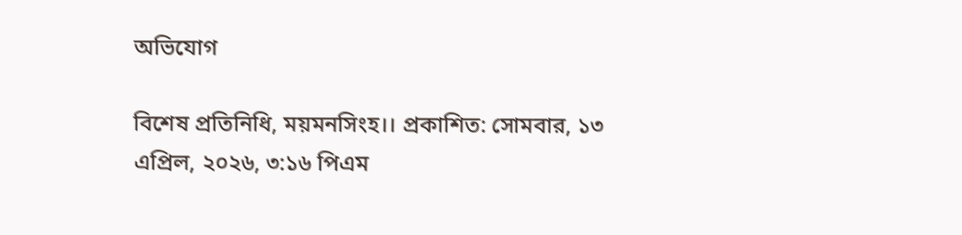অভিযোগ

বিশেষ প্রতিনিধি, ময়মনসিংহ।। প্রকাশিত: সোমবার, ১৩ এপ্রিল, ২০২৬, ৩:১৬ পিএম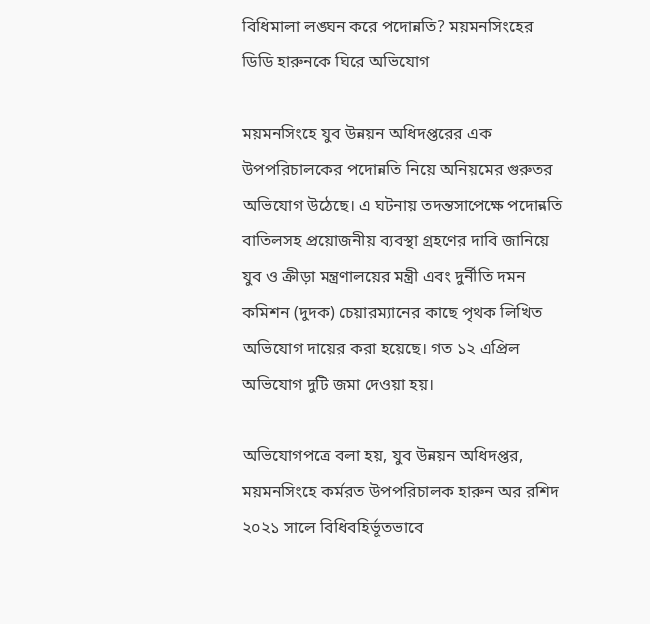বিধিমালা লঙ্ঘন করে পদোন্নতি? ময়মনসিংহের ডিডি হারুনকে ঘিরে অভিযোগ

ময়মনসিংহে যুব উন্নয়ন অধিদপ্তরের এক উপপরিচালকের পদোন্নতি নিয়ে অনিয়মের গুরুতর অভিযোগ উঠেছে। এ ঘটনায় তদন্তসাপেক্ষে পদোন্নতি বাতিলসহ প্রয়োজনীয় ব্যবস্থা গ্রহণের দাবি জানিয়ে যুব ও ক্রীড়া মন্ত্রণালয়ের মন্ত্রী এবং দুর্নীতি দমন কমিশন (দুদক) চেয়ারম্যানের কাছে পৃথক লিখিত অভিযোগ দায়ের করা হয়েছে। গত ১২ এপ্রিল অভিযোগ দুটি জমা দেওয়া হয়।

অভিযোগপত্রে বলা হয়, যুব উন্নয়ন অধিদপ্তর, ময়মনসিংহে কর্মরত উপপরিচালক হারুন অর রশিদ ২০২১ সালে বিধিবহির্ভূতভাবে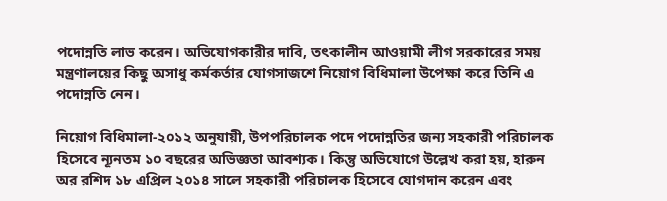পদোন্নতি লাভ করেন। অভিযোগকারীর দাবি, তৎকালীন আওয়ামী লীগ সরকারের সময় মন্ত্রণালয়ের কিছু অসাধু কর্মকর্তার যোগসাজশে নিয়োগ বিধিমালা উপেক্ষা করে তিনি এ পদোন্নতি নেন।

নিয়োগ বিধিমালা-২০১২ অনুযায়ী, উপপরিচালক পদে পদোন্নতির জন্য সহকারী পরিচালক হিসেবে ন্যূনতম ১০ বছরের অভিজ্ঞতা আবশ্যক। কিন্তু অভিযোগে উল্লেখ করা হয়, হারুন অর রশিদ ১৮ এপ্রিল ২০১৪ সালে সহকারী পরিচালক হিসেবে যোগদান করেন এবং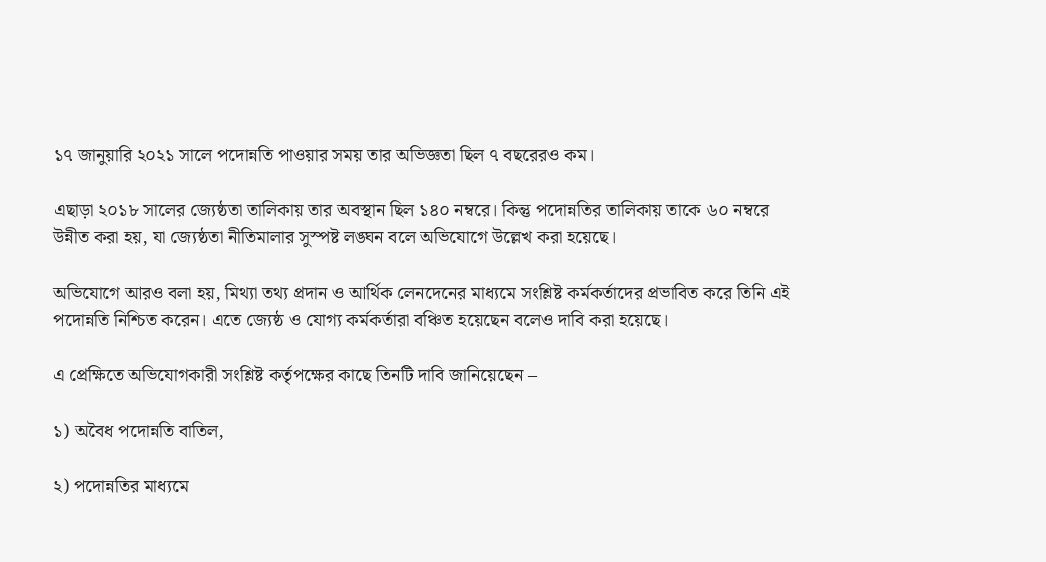১৭ জানুয়ারি ২০২১ সালে পদোন্নতি পাওয়ার সময় তার অভিজ্ঞতা ছিল ৭ বছরেরও কম।

এছাড়া ২০১৮ সালের জ্যেষ্ঠতা তালিকায় তার অবস্থান ছিল ১৪০ নম্বরে। কিন্তু পদোন্নতির তালিকায় তাকে ৬০ নম্বরে উন্নীত করা হয়, যা জ্যেষ্ঠতা নীতিমালার সুস্পষ্ট লঙ্ঘন বলে অভিযোগে উল্লেখ করা হয়েছে।

অভিযোগে আরও বলা হয়, মিথ্যা তথ্য প্রদান ও আর্থিক লেনদেনের মাধ্যমে সংশ্লিষ্ট কর্মকর্তাদের প্রভাবিত করে তিনি এই পদোন্নতি নিশ্চিত করেন। এতে জ্যেষ্ঠ ও যোগ্য কর্মকর্তারা বঞ্চিত হয়েছেন বলেও দাবি করা হয়েছে।

এ প্রেক্ষিতে অভিযোগকারী সংশ্লিষ্ট কর্তৃপক্ষের কাছে তিনটি দাবি জানিয়েছেন –

১) অবৈধ পদোন্নতি বাতিল,

২) পদোন্নতির মাধ্যমে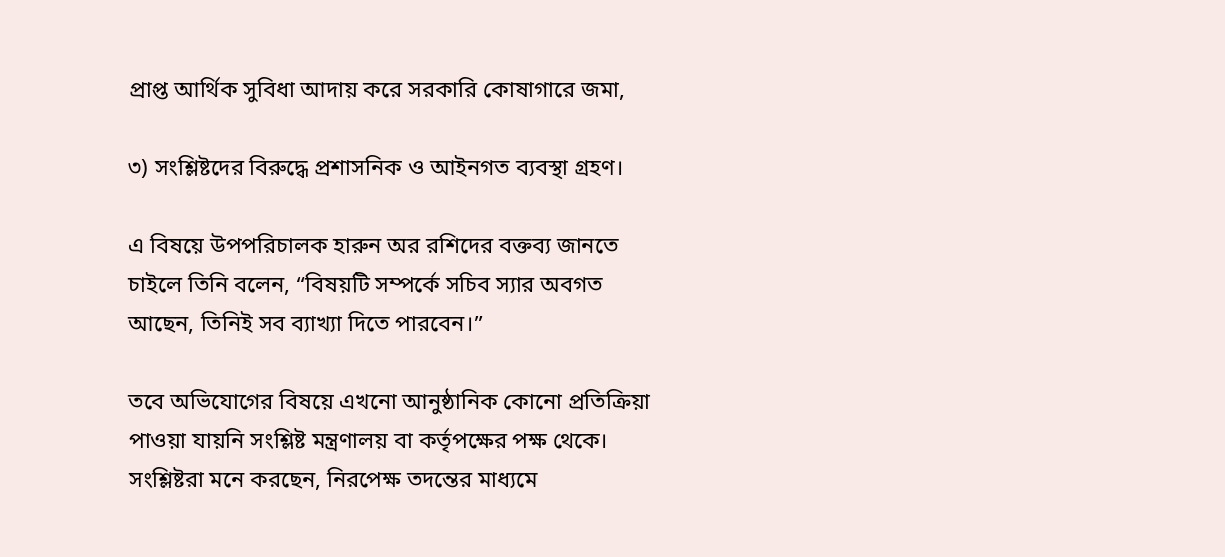প্রাপ্ত আর্থিক সুবিধা আদায় করে সরকারি কোষাগারে জমা,

৩) সংশ্লিষ্টদের বিরুদ্ধে প্রশাসনিক ও আইনগত ব্যবস্থা গ্রহণ।

এ বিষয়ে উপপরিচালক হারুন অর রশিদের বক্তব্য জানতে চাইলে তিনি বলেন, “বিষয়টি সম্পর্কে সচিব স্যার অবগত আছেন, তিনিই সব ব্যাখ্যা দিতে পারবেন।”

তবে অভিযোগের বিষয়ে এখনো আনুষ্ঠানিক কোনো প্রতিক্রিয়া পাওয়া যায়নি সংশ্লিষ্ট মন্ত্রণালয় বা কর্তৃপক্ষের পক্ষ থেকে। সংশ্লিষ্টরা মনে করছেন, নিরপেক্ষ তদন্তের মাধ্যমে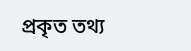প্রকৃত তথ্য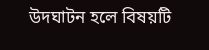উদঘাটন হলে বিষয়টি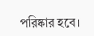পরিষ্কার হবে।